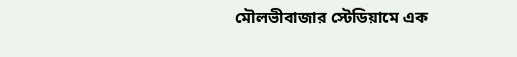মৌলভীবাজার স্টেডিয়ামে এক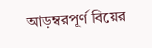আড়ম্বরপূর্ণ বিয়ের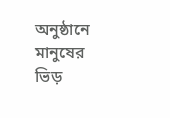অনুষ্ঠানে মানুষের ভিড়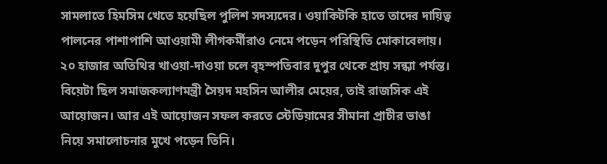সামলাতে হিমসিম খেতে হয়েছিল পুলিশ সদস্যদের। ওয়াকিটকি হাতে তাদের দায়িত্ব পালনের পাশাপাশি আওয়ামী লীগকর্মীরাও নেমে পড়েন পরিস্থিতি মোকাবেলায়।
২০ হাজার অতিথির খাওয়া-দাওয়া চলে বৃহস্পতিবার দুপুর থেকে প্রায় সন্ধ্যা পর্যন্ত।
বিয়েটা ছিল সমাজকল্যাণমন্ত্রী সৈয়দ মহসিন আলীর মেয়ের, তাই রাজসিক এই আয়োজন। আর এই আয়োজন সফল করতে স্টেডিয়ামের সীমানা প্রাচীর ভাঙা নিয়ে সমালোচনার মুখে পড়েন তিনি।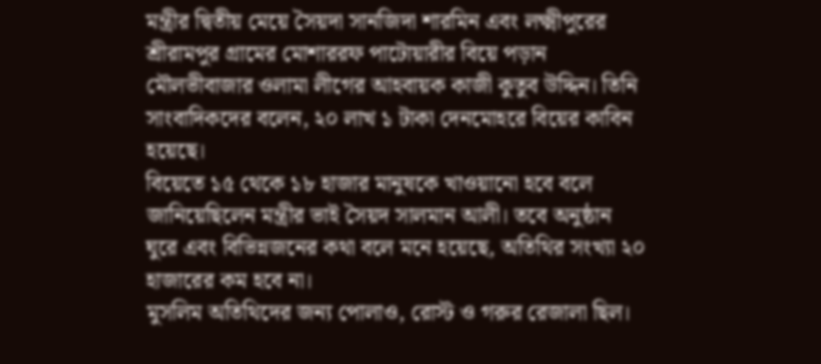মন্ত্রীর দ্বিতীয় মেয়ে সৈয়দা সানজিদা শারমিন এবং লক্ষ্মীপুরের শ্রীরামপুর গ্রামের মোশাররফ পাটোয়ারীর বিয়ে পড়ান মৌলভীবাজার ওলামা লীগের আহবায়ক কাজী কুতুব উদ্দিন। তিনি সাংবাদিকদের বলেন, ২০ লাখ ১ টাকা দেনমোহরে বিয়ের কাবিন হয়েছে।
বিয়েতে ১৫ থেকে ১৮ হাজার মানুষকে খাওয়ানো হবে বলে জানিয়েছিলেন মন্ত্রীর ভাই সৈয়দ সালমান আলী। তবে অনুষ্ঠান ঘুরে এবং বিভিন্নজনের কথা বলে মনে হয়েছে, অতিথির সংখ্যা ২০ হাজারের কম হবে না।
মুসলিম অতিথিদের জন্য পোলাও, রোস্ট ও গরুর রেজালা ছিল।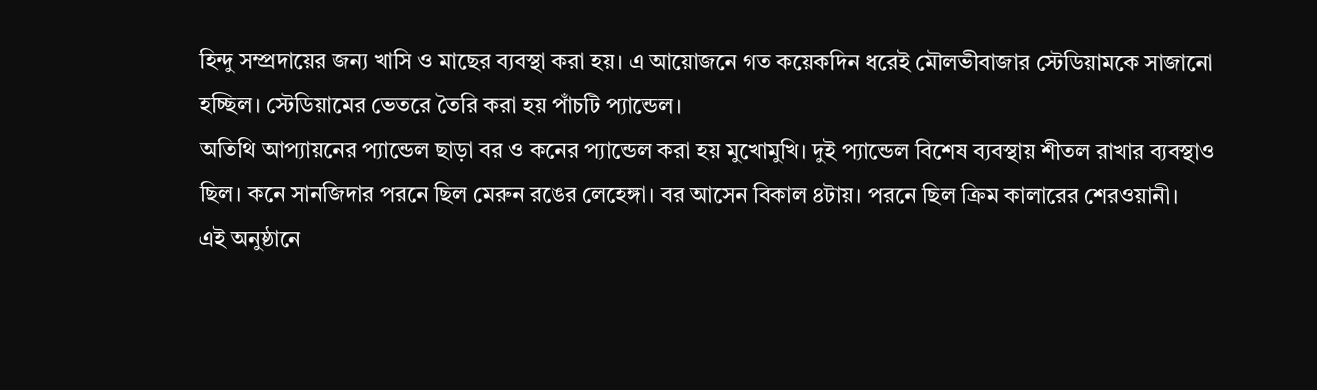হিন্দু সম্প্রদায়ের জন্য খাসি ও মাছের ব্যবস্থা করা হয়। এ আয়োজনে গত কয়েকদিন ধরেই মৌলভীবাজার স্টেডিয়ামকে সাজানো হচ্ছিল। স্টেডিয়ামের ভেতরে তৈরি করা হয় পাঁচটি প্যান্ডেল।
অতিথি আপ্যায়নের প্যান্ডেল ছাড়া বর ও কনের প্যান্ডেল করা হয় মুখোমুখি। দুই প্যান্ডেল বিশেষ ব্যবস্থায় শীতল রাখার ব্যবস্থাও ছিল। কনে সানজিদার পরনে ছিল মেরুন রঙের লেহেঙ্গা। বর আসেন বিকাল ৪টায়। পরনে ছিল ক্রিম কালারের শেরওয়ানী।
এই অনুষ্ঠানে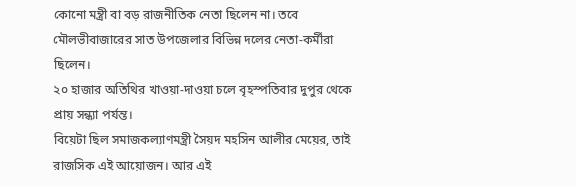কোনো মন্ত্রী বা বড় রাজনীতিক নেতা ছিলেন না। তবে মৌলভীবাজারের সাত উপজেলার বিভিন্ন দলের নেতা-কর্মীরা ছিলেন।
২০ হাজার অতিথির খাওয়া-দাওয়া চলে বৃহস্পতিবার দুপুর থেকে প্রায় সন্ধ্যা পর্যন্ত।
বিয়েটা ছিল সমাজকল্যাণমন্ত্রী সৈয়দ মহসিন আলীর মেয়ের, তাই রাজসিক এই আয়োজন। আর এই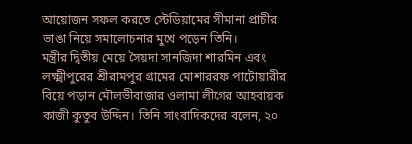আয়োজন সফল করতে স্টেডিয়ামের সীমানা প্রাচীর ভাঙা নিয়ে সমালোচনার মুখে পড়েন তিনি।
মন্ত্রীর দ্বিতীয় মেয়ে সৈয়দা সানজিদা শারমিন এবং লক্ষ্মীপুরের শ্রীরামপুর গ্রামের মোশাররফ পাটোয়ারীর বিয়ে পড়ান মৌলভীবাজার ওলামা লীগের আহবায়ক কাজী কুতুব উদ্দিন। তিনি সাংবাদিকদের বলেন, ২০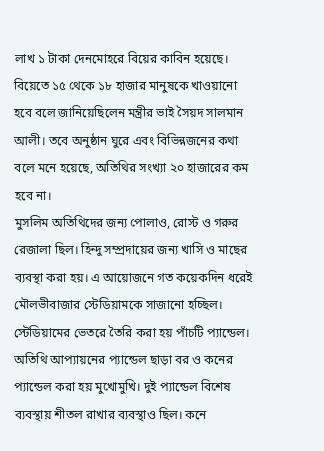লাখ ১ টাকা দেনমোহরে বিয়ের কাবিন হয়েছে।
বিয়েতে ১৫ থেকে ১৮ হাজার মানুষকে খাওয়ানো হবে বলে জানিয়েছিলেন মন্ত্রীর ভাই সৈয়দ সালমান আলী। তবে অনুষ্ঠান ঘুরে এবং বিভিন্নজনের কথা বলে মনে হয়েছে, অতিথির সংখ্যা ২০ হাজারের কম হবে না।
মুসলিম অতিথিদের জন্য পোলাও, রোস্ট ও গরুর রেজালা ছিল। হিন্দু সম্প্রদায়ের জন্য খাসি ও মাছের ব্যবস্থা করা হয়। এ আয়োজনে গত কয়েকদিন ধরেই মৌলভীবাজার স্টেডিয়ামকে সাজানো হচ্ছিল। স্টেডিয়ামের ভেতরে তৈরি করা হয় পাঁচটি প্যান্ডেল।
অতিথি আপ্যায়নের প্যান্ডেল ছাড়া বর ও কনের প্যান্ডেল করা হয় মুখোমুখি। দুই প্যান্ডেল বিশেষ ব্যবস্থায় শীতল রাখার ব্যবস্থাও ছিল। কনে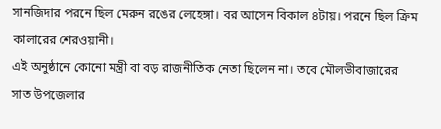সানজিদার পরনে ছিল মেরুন রঙের লেহেঙ্গা। বর আসেন বিকাল ৪টায়। পরনে ছিল ক্রিম কালারের শেরওয়ানী।
এই অনুষ্ঠানে কোনো মন্ত্রী বা বড় রাজনীতিক নেতা ছিলেন না। তবে মৌলভীবাজারের সাত উপজেলার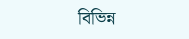বিভিন্ন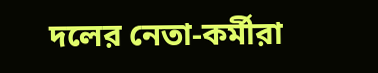দলের নেতা-কর্মীরা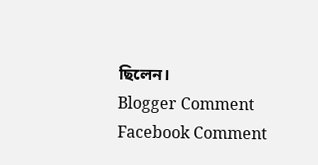ছিলেন।
Blogger Comment
Facebook Comment